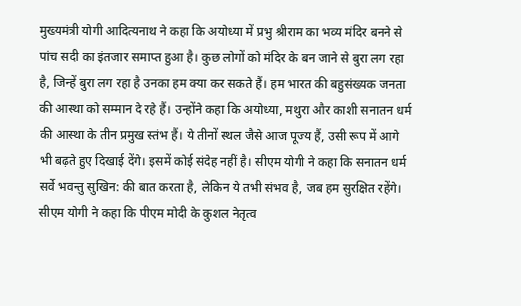मुख्यमंत्री योगी आदित्यनाथ ने कहा कि अयोध्या में प्रभु श्रीराम का भव्य मंदिर बनने से पांच सदी का इंतजार समाप्त हुआ है। कुछ लोगों को मंदिर के बन जाने से बुरा लग रहा है, जिन्हें बुरा लग रहा है उनका हम क्या कर सकते हैं। हम भारत की बहुसंख्यक जनता की आस्था को सम्मान दे रहे हैं। उन्होंने कहा कि अयोध्या, मथुरा और काशी सनातन धर्म की आस्था के तीन प्रमुख स्तंभ हैं। ये तीनों स्थल जैसे आज पूज्य हैं, उसी रूप में आगे भी बढ़ते हुए दिखाई देंगे। इसमें कोई संदेह नहीं है। सीएम योगी ने कहा कि सनातन धर्म सर्वे भवन्तु सुखिन: की बात करता है, लेकिन ये तभी संभव है, जब हम सुरक्षित रहेंगे।
सीएम योगी ने कहा कि पीएम मोदी के कुशल नेतृत्व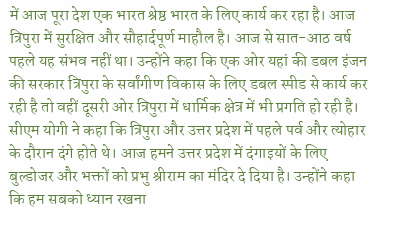में आज पूरा देश एक भारत श्रेष्ठ भारत के लिए कार्य कर रहा है। आज त्रिपुरा में सुरक्षित और सौहार्दपूर्ण माहौल है। आज से सात-आठ वर्ष पहले यह संभव नहीं था। उन्होंने कहा कि एक ओर यहां की डबल इंजन की सरकार त्रिपुरा के सर्वांगीण विकास के लिए डबल स्पीड से कार्य कर रही है तो वहीं दूसरी ओर त्रिपुरा में धार्मिक क्षेत्र में भी प्रगति हो रही है। सीएम योगी ने कहा कि त्रिपुरा और उत्तर प्रदेश में पहले पर्व और त्योहार के दौरान दंगे होते थे। आज हमने उत्तर प्रदेश में दंगाइयों के लिए बुल्डोजर और भक्तों को प्रभु श्रीराम का मंदिर दे दिया है। उन्होंने कहा कि हम सबको ध्यान रखना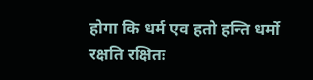होगा कि धर्म एव हतो हन्ति धर्मो रक्षति रक्षितः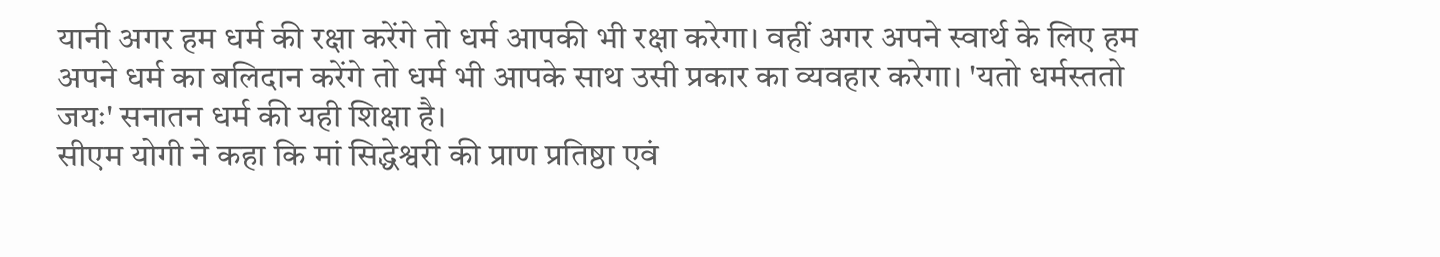यानी अगर हम धर्म की रक्षा करेंगे तो धर्म आपकी भी रक्षा करेगा। वहीं अगर अपने स्वार्थ के लिए हम अपने धर्म का बलिदान करेंगे तो धर्म भी आपके साथ उसी प्रकार का व्यवहार करेगा। 'यतो धर्मस्ततो जयः' सनातन धर्म की यही शिक्षा है।
सीएम योगी ने कहा कि मां सिद्धेश्वरी की प्राण प्रतिष्ठा एवं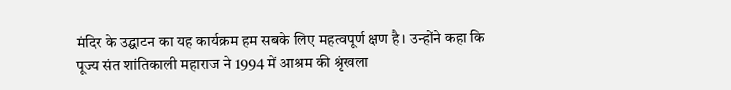मंदिर के उद्घाटन का यह कार्यक्रम हम सबके लिए महत्वपूर्ण क्षण है। उन्होंने कहा कि पूज्य संत शांतिकाली महाराज ने 1994 में आश्रम की श्रृंखला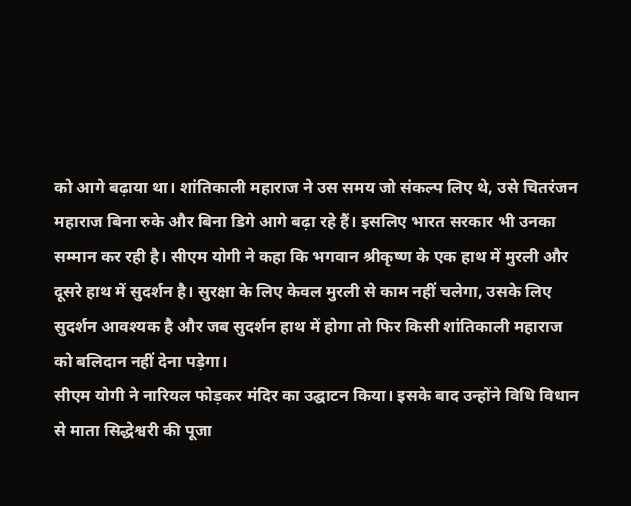को आगे बढ़ाया था। शांतिकाली महाराज ने उस समय जो संकल्प लिए थे, उसे चितरंजन महाराज बिना रुके और बिना डिगे आगे बढ़ा रहे हैं। इसलिए भारत सरकार भी उनका सम्मान कर रही है। सीएम योगी ने कहा कि भगवान श्रीकृष्ण के एक हाथ में मुरली और दूसरे हाथ में सुदर्शन है। सुरक्षा के लिए केवल मुरली से काम नहीं चलेगा, उसके लिए सुदर्शन आवश्यक है और जब सुदर्शन हाथ में होगा तो फिर किसी शांतिकाली महाराज को बलिदान नहीं देना पड़ेगा।
सीएम योगी ने नारियल फोड़कर मंदिर का उद्घाटन किया। इसके बाद उन्होंने विधि विधान से माता सिद्धेश्वरी की पूजा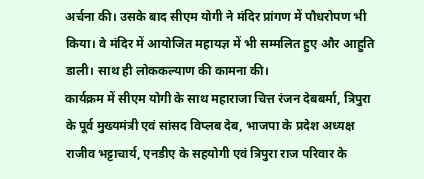अर्चना की। उसके बाद सीएम योगी ने मंदिर प्रांगण में पौधरोपण भी किया। वे मंदिर में आयोजित महायज्ञ में भी सम्मलित हुए और आहुति डाली। साथ ही लोककल्याण की कामना की।
कार्यक्रम में सीएम योगी के साथ महाराजा चित्त रंजन देबबर्मा, त्रिपुरा के पूर्व मुख्यमंत्री एवं सांसद विप्लब देब, भाजपा के प्रदेश अध्यक्ष राजीव भट्टाचार्य, एनडीए के सहयोगी एवं त्रिपुरा राज परिवार के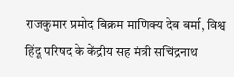राजकुमार प्रमोद बिक्रम माणिक्य देब बर्मा, विश्व हिंदू परिषद के केंद्रीय सह मंत्री सचिंद्रनाथ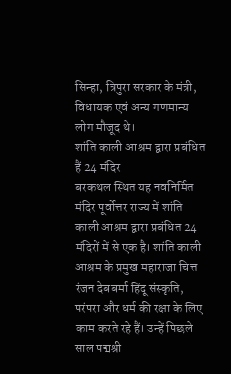सिन्हा, त्रिपुरा सरकार के मंत्री, विधायक एवं अन्य गणमान्य लोग मौजूद थे।
शांति काली आश्रम द्वारा प्रबंधित हैं 24 मंदिर
बरकथल स्थित यह नवनिर्मित मंदिर पूर्वोत्तर राज्य में शांति काली आश्रम द्वारा प्रबंधित 24 मंदिरों में से एक है। शांति काली आश्रम के प्रमुख महाराजा चित्त रंजन देबबर्मा हिंदू संस्कृति, परंपरा और धर्म की रक्षा के लिए काम करते रहे हैं। उन्हें पिछले साल पद्मश्री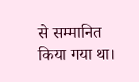से सम्मानित किया गया था।